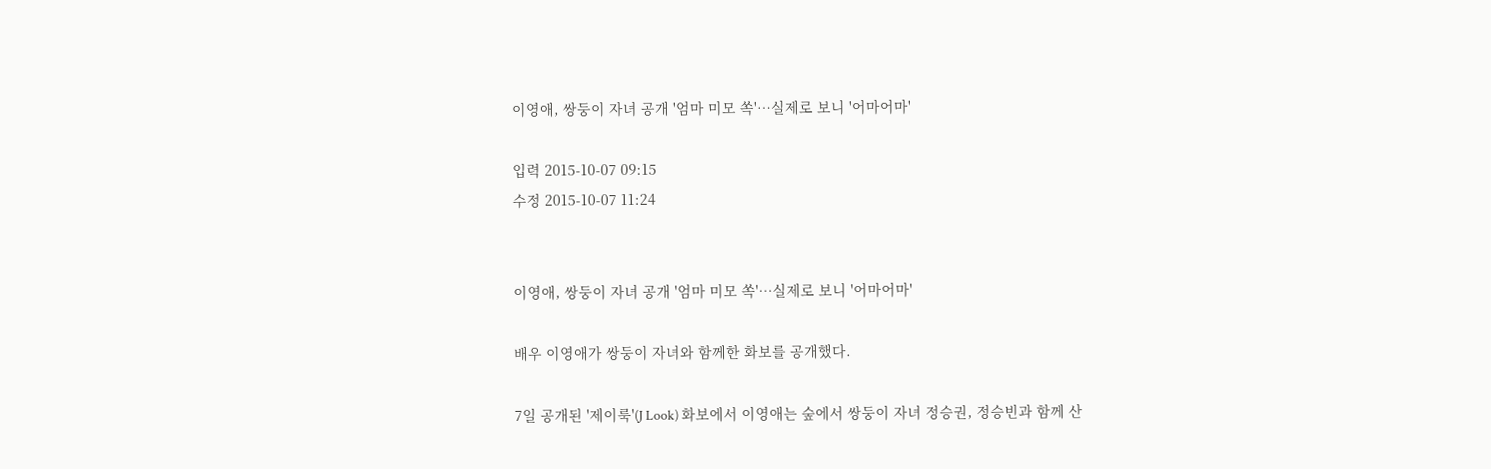이영애, 쌍둥이 자녀 공개 '엄마 미모 쏙'…실제로 보니 '어마어마'

입력 2015-10-07 09:15
수정 2015-10-07 11:24


이영애, 쌍둥이 자녀 공개 '엄마 미모 쏙'…실제로 보니 '어마어마'

배우 이영애가 쌍둥이 자녀와 함께한 화보를 공개했다.

7일 공개된 '제이룩'(J Look) 화보에서 이영애는 숲에서 쌍둥이 자녀 정승권, 정승빈과 함께 산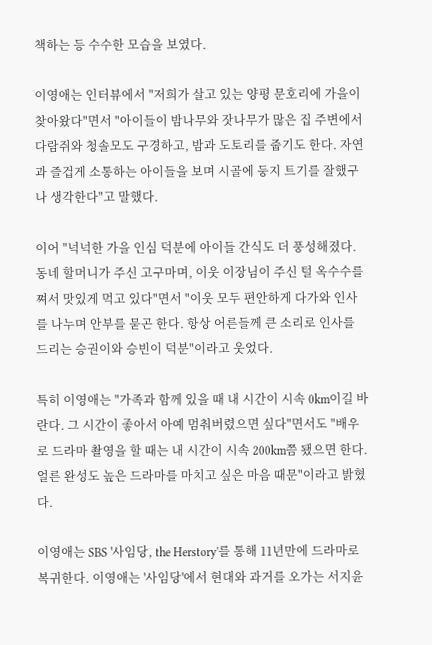책하는 등 수수한 모습을 보였다.

이영애는 인터뷰에서 "저희가 살고 있는 양평 문호리에 가을이 찾아왔다"면서 "아이들이 밤나무와 잣나무가 많은 집 주변에서 다람쥐와 청솔모도 구경하고, 밤과 도토리를 줍기도 한다. 자연과 즐겁게 소통하는 아이들을 보며 시골에 둥지 트기를 잘했구나 생각한다"고 말했다.

이어 "넉넉한 가을 인심 덕분에 아이들 간식도 더 풍성해졌다. 동네 할머니가 주신 고구마며, 이웃 이장님이 주신 털 옥수수를 쪄서 맛있게 먹고 있다"면서 "이웃 모두 편안하게 다가와 인사를 나누며 안부를 묻곤 한다. 항상 어른들께 큰 소리로 인사를 드리는 승권이와 승빈이 덕분"이라고 웃었다.

특히 이영애는 "가족과 함께 있을 때 내 시간이 시속 0km이길 바란다. 그 시간이 좋아서 아예 멈춰버렸으면 싶다"면서도 "배우로 드라마 촬영을 할 때는 내 시간이 시속 200km쯤 됐으면 한다. 얼른 완성도 높은 드라마를 마치고 싶은 마음 때문"이라고 밝혔다.

이영애는 SBS '사임당, the Herstory'를 통해 11년만에 드라마로 복귀한다. 이영애는 '사임당'에서 현대와 과거를 오가는 서지윤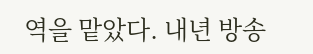역을 맡았다. 내년 방송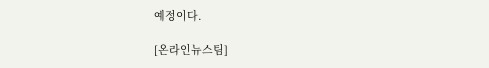예정이다.

[온라인뉴스팀]